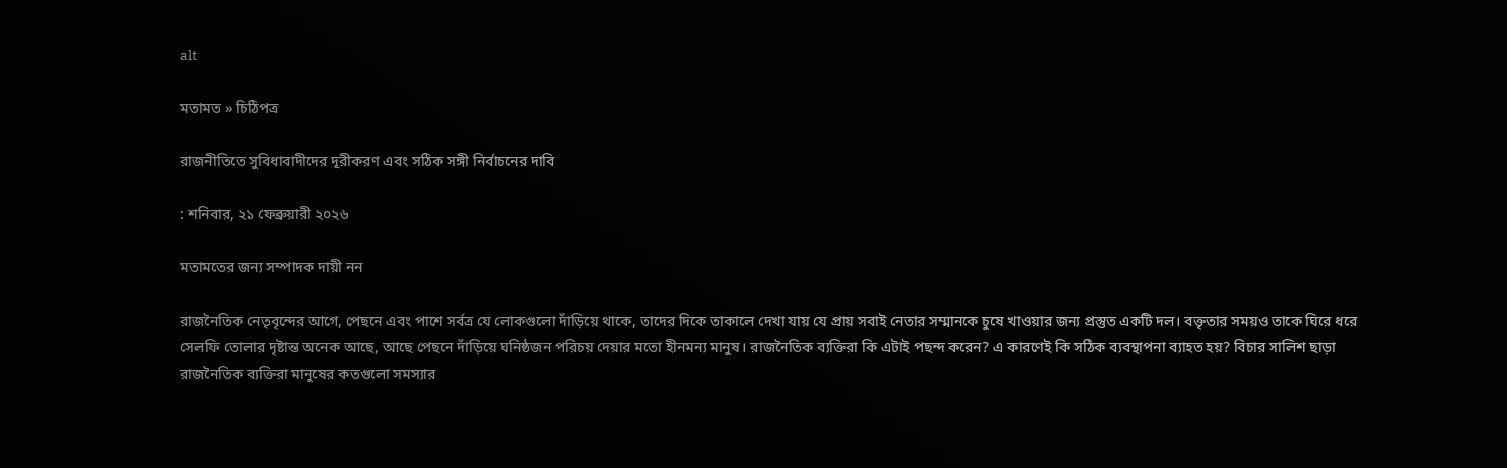alt

মতামত » চিঠিপত্র

রাজনীতিতে সুবিধাবাদীদের দূরীকরণ এবং সঠিক সঙ্গী নির্বাচনের দাবি

: শনিবার, ২১ ফেব্রুয়ারী ২০২৬

মতামতের জন্য সম্পাদক দায়ী নন

রাজনৈতিক নেতৃবৃন্দের আগে, পেছনে এবং পাশে সর্বত্র যে লোকগুলো দাঁড়িয়ে থাকে, তাদের দিকে তাকালে দেখা যায় যে প্রায় সবাই নেতার সম্মানকে চুষে খাওয়ার জন্য প্রস্তুত একটি দল। বক্তৃতার সময়ও তাকে ঘিরে ধরে সেলফি তোলার দৃষ্টান্ত অনেক আছে, আছে পেছনে দাঁড়িয়ে ঘনিষ্ঠজন পরিচয় দেয়ার মতো হীনমন্য মানুষ। রাজনৈতিক ব্যক্তিরা কি এটাই পছন্দ করেন? এ কারণেই কি সঠিক ব্যবস্থাপনা ব্যাহত হয়? বিচার সালিশ ছাড়া রাজনৈতিক ব্যক্তিরা মানুষের কতগুলো সমস্যার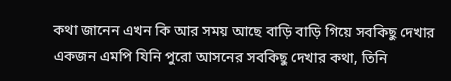কথা জানেন এখন কি আর সময় আছে বাড়ি বাড়ি গিয়ে সবকিছু দেখার একজন এমপি যিনি পুরো আসনের সবকিছু দেখার কথা, তিনি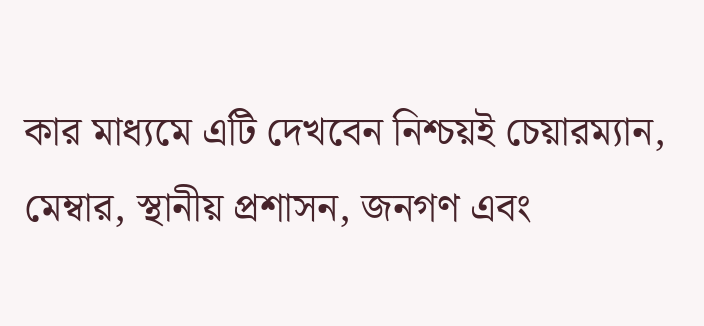কার মাধ্যমে এটি দেখবেন নিশ্চয়ই চেয়ারম্যান, মেম্বার, স্থানীয় প্রশাসন, জনগণ এবং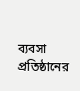ব্যবসা প্রতিষ্ঠানের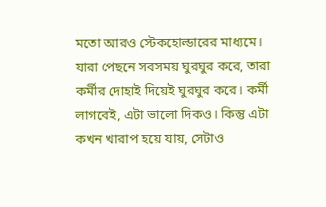মতো আরও স্টেকহোল্ডারের মাধ্যমে। যারা পেছনে সবসময় ঘুরঘুর করে, তারা কর্মীর দোহাই দিয়েই ঘুরঘুর করে। কর্মী লাগবেই, এটা ভালো দিকও। কিন্তু এটা কখন খারাপ হয়ে যায়, সেটাও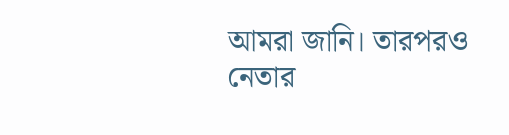আমরা জানি। তারপরও নেতার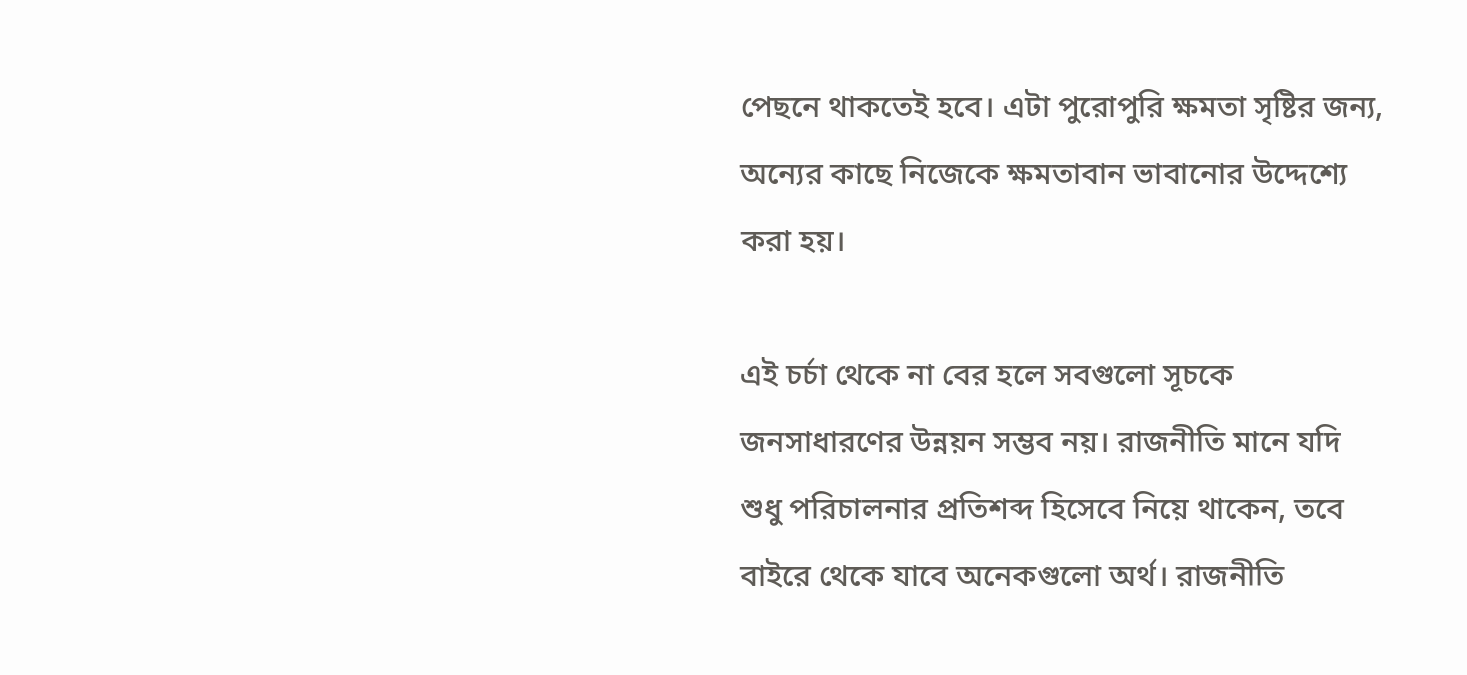পেছনে থাকতেই হবে। এটা পুরোপুরি ক্ষমতা সৃষ্টির জন্য, অন্যের কাছে নিজেকে ক্ষমতাবান ভাবানোর উদ্দেশ্যে করা হয়।

এই চর্চা থেকে না বের হলে সবগুলো সূচকে জনসাধারণের উন্নয়ন সম্ভব নয়। রাজনীতি মানে যদি শুধু পরিচালনার প্রতিশব্দ হিসেবে নিয়ে থাকেন, তবে বাইরে থেকে যাবে অনেকগুলো অর্থ। রাজনীতি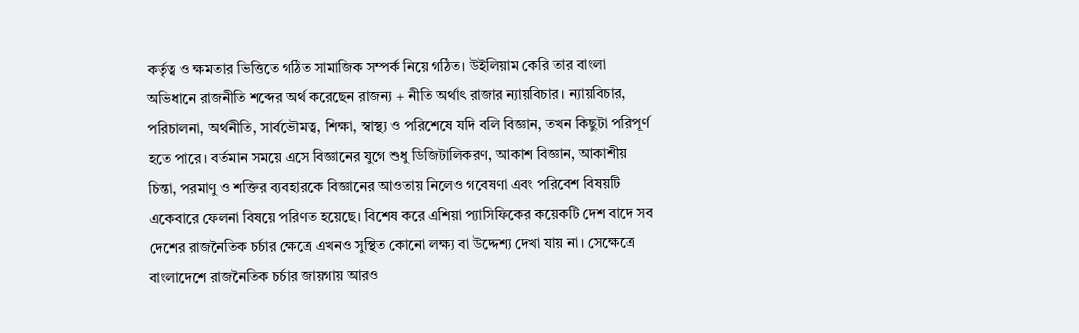কর্তৃত্ব ও ক্ষমতার ভিত্তিতে গঠিত সামাজিক সম্পর্ক নিয়ে গঠিত। উইলিয়াম কেরি তার বাংলা অভিধানে রাজনীতি শব্দের অর্থ করেছেন রাজন্য + নীতি অর্থাৎ রাজার ন্যায়বিচার। ন্যায়বিচার, পরিচালনা, অর্থনীতি, সার্বভৌমত্ব, শিক্ষা, স্বাস্থ্য ও পরিশেষে যদি বলি বিজ্ঞান, তখন কিছুটা পরিপূর্ণ হতে পারে। বর্তমান সময়ে এসে বিজ্ঞানের যুগে শুধু ডিজিটালিকরণ, আকাশ বিজ্ঞান, আকাশীয় চিন্তা, পরমাণু ও শক্তির ব্যবহারকে বিজ্ঞানের আওতায় নিলেও গবেষণা এবং পরিবেশ বিষয়টি একেবারে ফেলনা বিষয়ে পরিণত হয়েছে। বিশেষ করে এশিয়া প্যাসিফিকের কয়েকটি দেশ বাদে সব দেশের রাজনৈতিক চর্চার ক্ষেত্রে এখনও সুস্থিত কোনো লক্ষ্য বা উদ্দেশ্য দেখা যায় না। সেক্ষেত্রে বাংলাদেশে রাজনৈতিক চর্চার জায়গায় আরও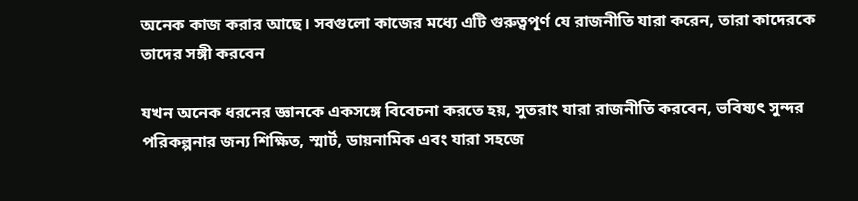অনেক কাজ করার আছে। সবগুলো কাজের মধ্যে এটি গুরুত্বপূর্ণ যে রাজনীতি যারা করেন, তারা কাদেরকে তাদের সঙ্গী করবেন

যখন অনেক ধরনের জ্ঞানকে একসঙ্গে বিবেচনা করতে হয়, সুতরাং যারা রাজনীতি করবেন, ভবিষ্যৎ সুন্দর পরিকল্পনার জন্য শিক্ষিত, স্মার্ট, ডায়নামিক এবং যারা সহজে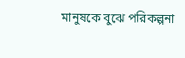মানুষকে বুঝে পরিকল্পনা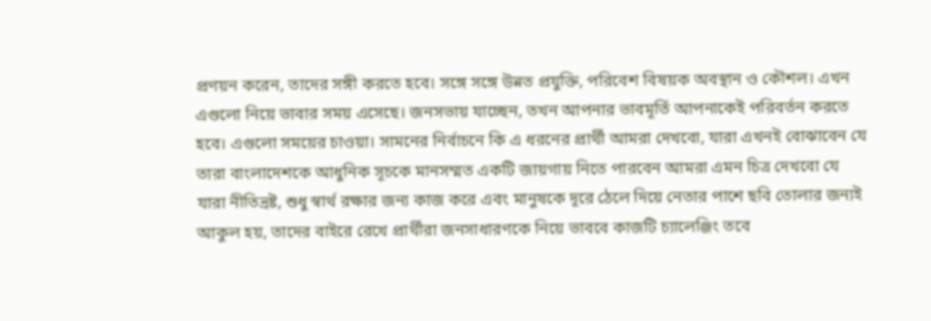প্রণয়ন করেন, তাদের সঙ্গী করতে হবে। সঙ্গে সঙ্গে উন্নত প্রযুক্তি, পরিবেশ বিষয়ক অবস্থান ও কৌশল। এখন এগুলো নিয়ে ভাবার সময় এসেছে। জনসভায় যাচ্ছেন, তখন আপনার ভাবমূর্তি আপনাকেই পরিবর্তন করতে হবে। এগুলো সময়ের চাওয়া। সামনের নির্বাচনে কি এ ধরনের প্রার্থী আমরা দেখবো, যারা এখনই বোঝাবেন যে তারা বাংলাদেশকে আধুনিক সূচকে মানসম্মত একটি জায়গায় নিতে পারবেন আমরা এমন চিত্র দেখবো যে যারা নীতিভ্রষ্ট, শুধু স্বার্থ রক্ষার জন্য কাজ করে এবং মানুষকে দূরে ঠেলে দিয়ে নেতার পাশে ছবি তোলার জন্যই আকুল হয়, তাদের বাইরে রেখে প্রার্থীরা জনসাধারণকে নিয়ে ভাববে কাজটি চ্যালেঞ্জিং তবে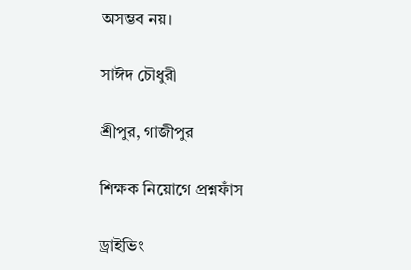অসম্ভব নয়।

সাঈদ চৌধুরী

শ্রীপুর, গাজীপুর

শিক্ষক নিয়োগে প্রশ্নফাঁস

ড্রাইভিং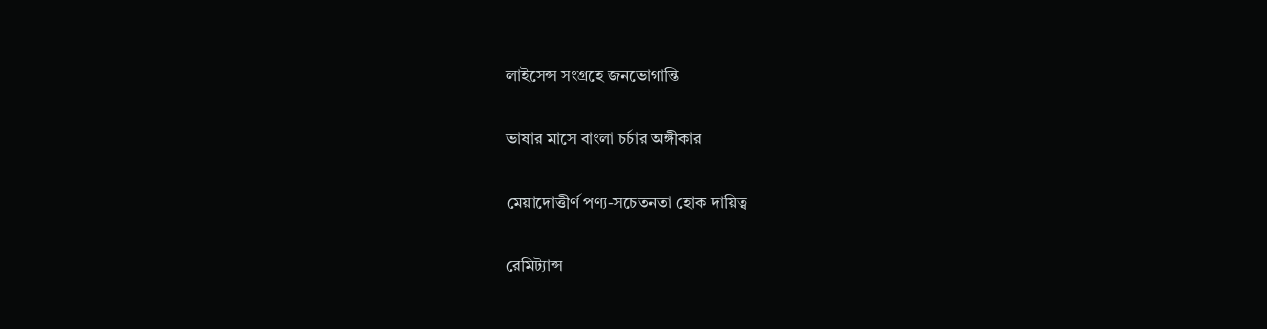লাইসেন্স সংগ্রহে জনভোগান্তি

ভাষার মাসে বাংলা চর্চার অঙ্গীকার

মেয়াদোত্তীর্ণ পণ্য-সচেতনতা হোক দায়িত্ব

রেমিট্যান্স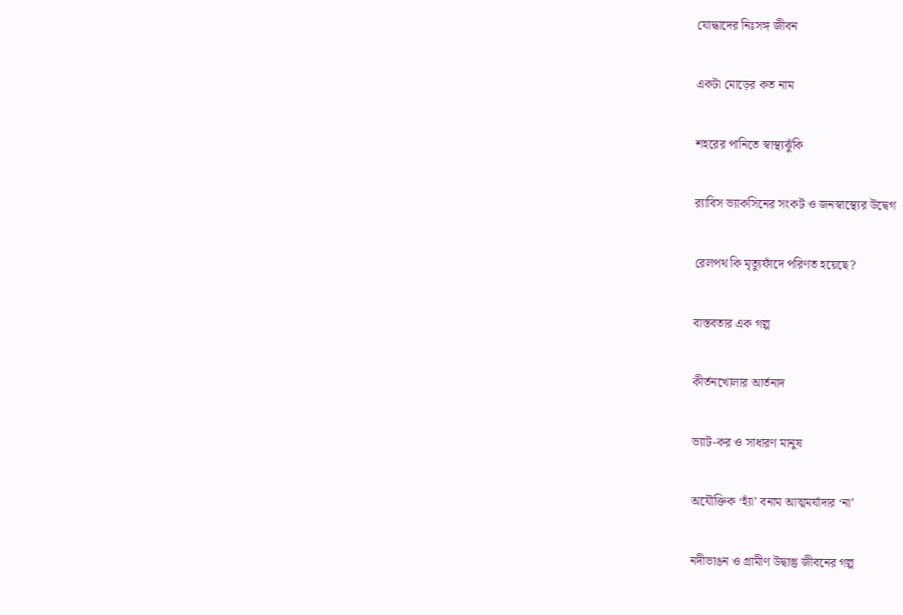যোদ্ধাদের নিঃসঙ্গ জীবন

একটা মোড়ের কত নাম

শহরের পানিতে স্বাস্থ্যঝুঁকি

র‌্যাবিস ভ্যাকসিনের সংকট ও জনস্বাস্থ্যের উদ্বেগ

রেলপথ কি মৃত্যুফাঁদে পরিণত হয়েছে?

বাস্তবতার এক গল্প

কীর্তনখোলার আর্তনাদ

ভ্যাট-কর ও সাধারণ মানুষ

অযৌক্তিক ‘হ্যাঁ’ বনাম আত্মমর্যাদার ‘না’

নদীভাঙন ও গ্রামীণ উদ্বাস্তু জীবনের গল্প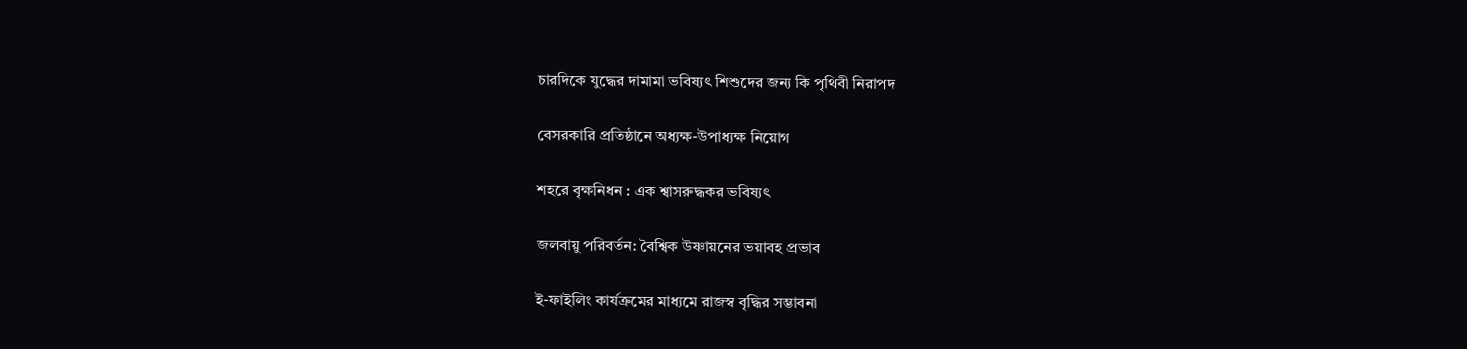চারদিকে যুদ্ধের দামামা ভবিষ্যৎ শিশুদের জন্য কি পৃথিবী নিরাপদ

বেসরকারি প্রতিষ্ঠানে অধ্যক্ষ-উপাধ্যক্ষ নিয়োগ

শহরে বৃক্ষনিধন : এক শ্বাসরুদ্ধকর ভবিষ্যৎ

জলবায়ু পরিবর্তন: বৈশ্বিক উষ্ণায়নের ভয়াবহ প্রভাব

ই-ফাইলিং কার্যক্রমের মাধ্যমে রাজস্ব বৃদ্ধির সম্ভাবনা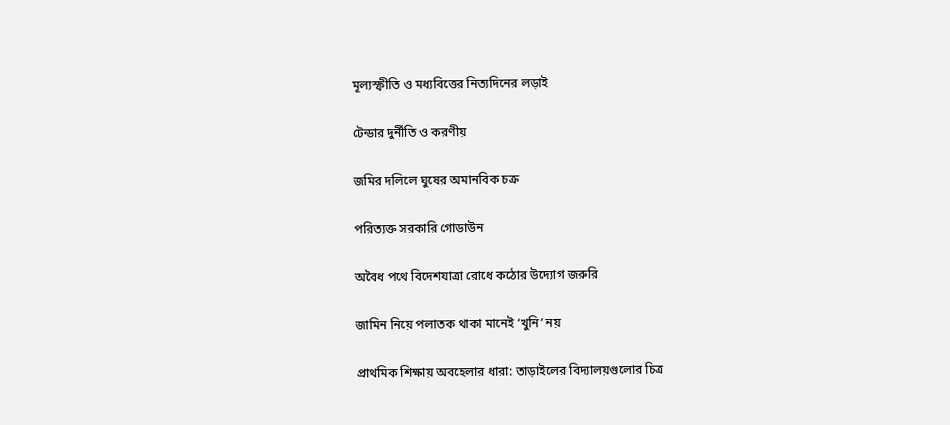মূল্যস্ফীতি ও মধ্যবিত্তের নিত্যদিনের লড়াই

টেন্ডার দুর্নীতি ও করণীয়

জমির দলিলে ঘুষের অমানবিক চক্র

পরিত্যক্ত সরকারি গোডাউন

অবৈধ পথে বিদেশযাত্রা রোধে কঠোর উদ্যোগ জরুরি

জামিন নিয়ে পলাতক থাকা মানেই ‘খুনি’ নয়

প্রাথমিক শিক্ষায় অবহেলার ধারা: তাড়াইলের বিদ্যালয়গুলোর চিত্র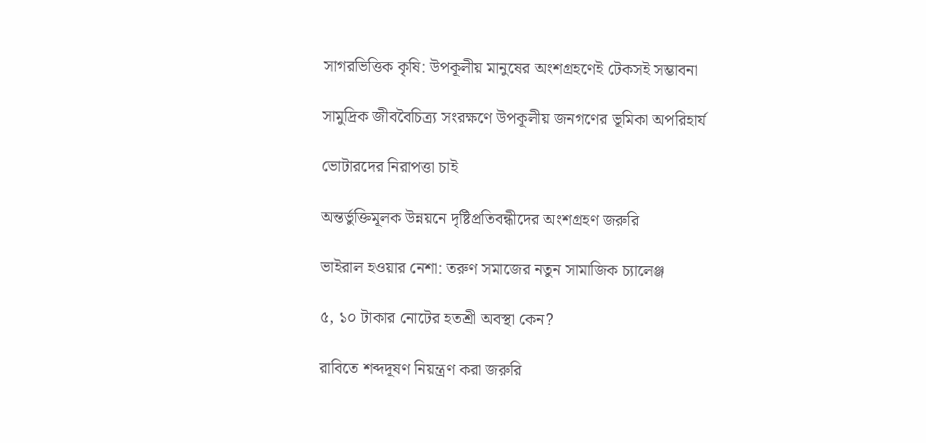সাগরভিত্তিক কৃষি: উপকূলীয় মানুষের অংশগ্রহণেই টেকসই সম্ভাবনা

সামুদ্রিক জীববৈচিত্র্য সংরক্ষণে উপকূলীয় জনগণের ভূমিকা অপরিহার্য

ভোটারদের নিরাপত্তা চাই

অন্তর্ভুক্তিমূলক উন্নয়নে দৃষ্টিপ্রতিবন্ধীদের অংশগ্রহণ জরুরি

ভাইরাল হওয়ার নেশা: তরুণ সমাজের নতুন সামাজিক চ্যালেঞ্জ

৫, ১০ টাকার নোটের হতশ্রী অবস্থা কেন?

রাবিতে শব্দদূষণ নিয়ন্ত্রণ করা জরুরি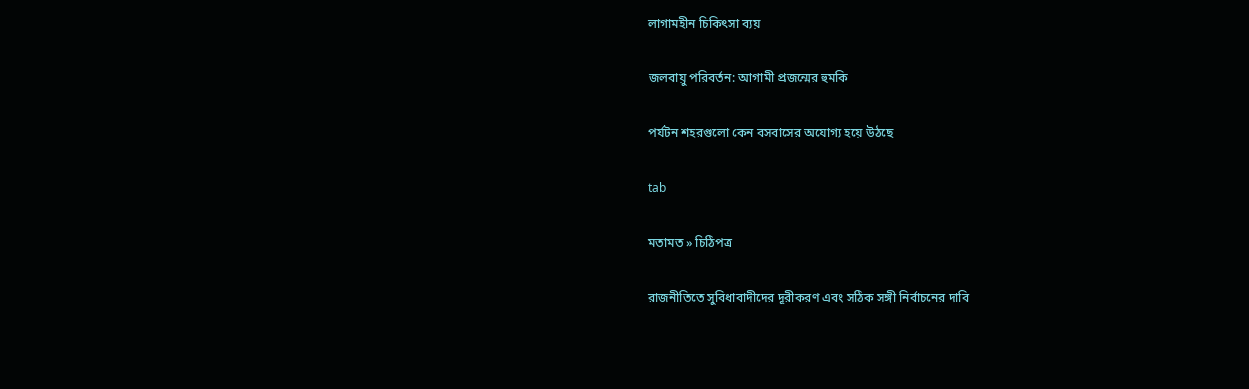লাগামহীন চিকিৎসা ব্যয়

জলবায়ু পরিবর্তন: আগামী প্রজন্মের হুমকি

পর্যটন শহরগুলো কেন বসবাসের অযোগ্য হয়ে উঠছে

tab

মতামত » চিঠিপত্র

রাজনীতিতে সুবিধাবাদীদের দূরীকরণ এবং সঠিক সঙ্গী নির্বাচনের দাবি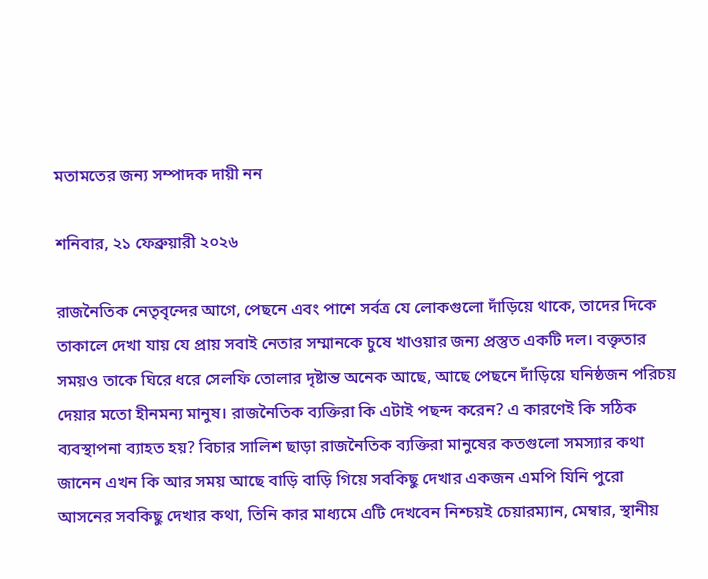মতামতের জন্য সম্পাদক দায়ী নন

শনিবার, ২১ ফেব্রুয়ারী ২০২৬

রাজনৈতিক নেতৃবৃন্দের আগে, পেছনে এবং পাশে সর্বত্র যে লোকগুলো দাঁড়িয়ে থাকে, তাদের দিকে তাকালে দেখা যায় যে প্রায় সবাই নেতার সম্মানকে চুষে খাওয়ার জন্য প্রস্তুত একটি দল। বক্তৃতার সময়ও তাকে ঘিরে ধরে সেলফি তোলার দৃষ্টান্ত অনেক আছে, আছে পেছনে দাঁড়িয়ে ঘনিষ্ঠজন পরিচয় দেয়ার মতো হীনমন্য মানুষ। রাজনৈতিক ব্যক্তিরা কি এটাই পছন্দ করেন? এ কারণেই কি সঠিক ব্যবস্থাপনা ব্যাহত হয়? বিচার সালিশ ছাড়া রাজনৈতিক ব্যক্তিরা মানুষের কতগুলো সমস্যার কথা জানেন এখন কি আর সময় আছে বাড়ি বাড়ি গিয়ে সবকিছু দেখার একজন এমপি যিনি পুরো আসনের সবকিছু দেখার কথা, তিনি কার মাধ্যমে এটি দেখবেন নিশ্চয়ই চেয়ারম্যান, মেম্বার, স্থানীয়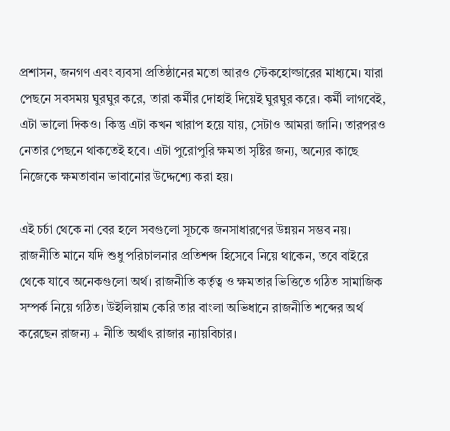প্রশাসন, জনগণ এবং ব্যবসা প্রতিষ্ঠানের মতো আরও স্টেকহোল্ডারের মাধ্যমে। যারা পেছনে সবসময় ঘুরঘুর করে, তারা কর্মীর দোহাই দিয়েই ঘুরঘুর করে। কর্মী লাগবেই, এটা ভালো দিকও। কিন্তু এটা কখন খারাপ হয়ে যায়, সেটাও আমরা জানি। তারপরও নেতার পেছনে থাকতেই হবে। এটা পুরোপুরি ক্ষমতা সৃষ্টির জন্য, অন্যের কাছে নিজেকে ক্ষমতাবান ভাবানোর উদ্দেশ্যে করা হয়।

এই চর্চা থেকে না বের হলে সবগুলো সূচকে জনসাধারণের উন্নয়ন সম্ভব নয়। রাজনীতি মানে যদি শুধু পরিচালনার প্রতিশব্দ হিসেবে নিয়ে থাকেন, তবে বাইরে থেকে যাবে অনেকগুলো অর্থ। রাজনীতি কর্তৃত্ব ও ক্ষমতার ভিত্তিতে গঠিত সামাজিক সম্পর্ক নিয়ে গঠিত। উইলিয়াম কেরি তার বাংলা অভিধানে রাজনীতি শব্দের অর্থ করেছেন রাজন্য + নীতি অর্থাৎ রাজার ন্যায়বিচার।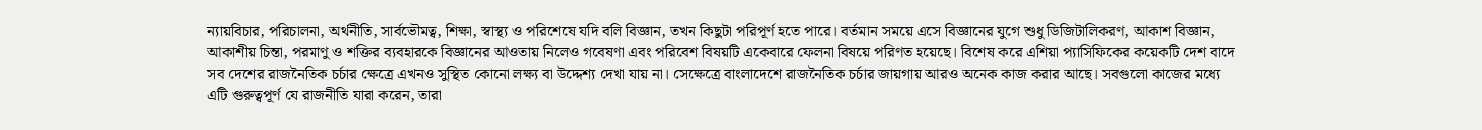ন্যায়বিচার, পরিচালনা, অর্থনীতি, সার্বভৌমত্ব, শিক্ষা, স্বাস্থ্য ও পরিশেষে যদি বলি বিজ্ঞান, তখন কিছুটা পরিপূর্ণ হতে পারে। বর্তমান সময়ে এসে বিজ্ঞানের যুগে শুধু ডিজিটালিকরণ, আকাশ বিজ্ঞান, আকাশীয় চিন্তা, পরমাণু ও শক্তির ব্যবহারকে বিজ্ঞানের আওতায় নিলেও গবেষণা এবং পরিবেশ বিষয়টি একেবারে ফেলনা বিষয়ে পরিণত হয়েছে। বিশেষ করে এশিয়া প্যাসিফিকের কয়েকটি দেশ বাদে সব দেশের রাজনৈতিক চর্চার ক্ষেত্রে এখনও সুস্থিত কোনো লক্ষ্য বা উদ্দেশ্য দেখা যায় না। সেক্ষেত্রে বাংলাদেশে রাজনৈতিক চর্চার জায়গায় আরও অনেক কাজ করার আছে। সবগুলো কাজের মধ্যে এটি গুরুত্বপূর্ণ যে রাজনীতি যারা করেন, তারা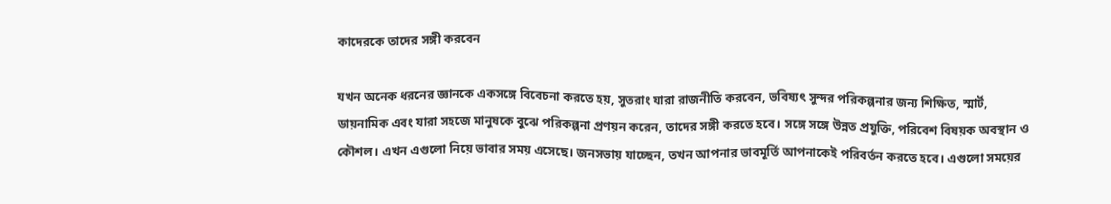কাদেরকে তাদের সঙ্গী করবেন

যখন অনেক ধরনের জ্ঞানকে একসঙ্গে বিবেচনা করতে হয়, সুতরাং যারা রাজনীতি করবেন, ভবিষ্যৎ সুন্দর পরিকল্পনার জন্য শিক্ষিত, স্মার্ট, ডায়নামিক এবং যারা সহজে মানুষকে বুঝে পরিকল্পনা প্রণয়ন করেন, তাদের সঙ্গী করতে হবে। সঙ্গে সঙ্গে উন্নত প্রযুক্তি, পরিবেশ বিষয়ক অবস্থান ও কৌশল। এখন এগুলো নিয়ে ভাবার সময় এসেছে। জনসভায় যাচ্ছেন, তখন আপনার ভাবমূর্তি আপনাকেই পরিবর্তন করতে হবে। এগুলো সময়ের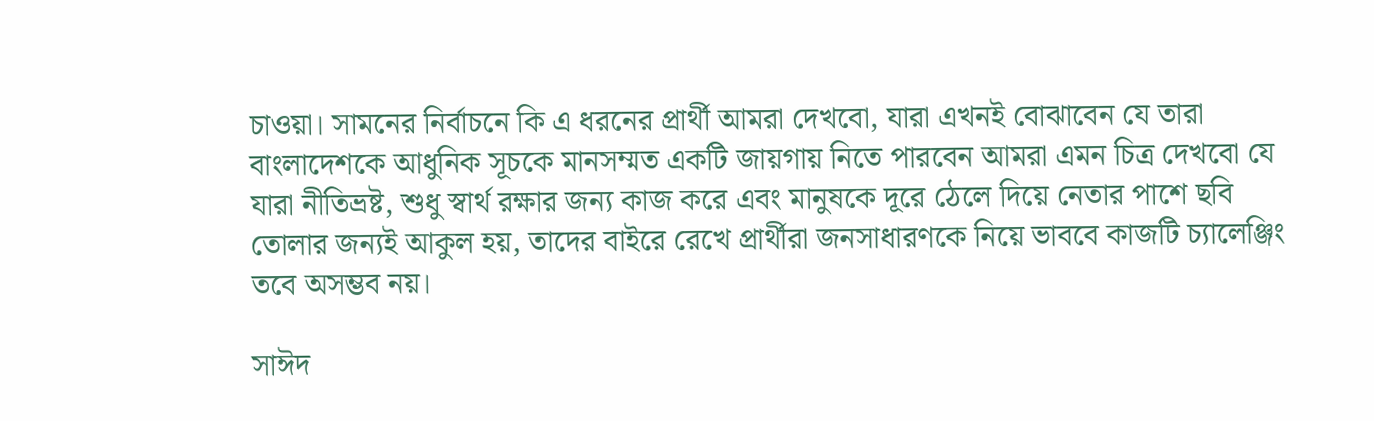চাওয়া। সামনের নির্বাচনে কি এ ধরনের প্রার্থী আমরা দেখবো, যারা এখনই বোঝাবেন যে তারা বাংলাদেশকে আধুনিক সূচকে মানসম্মত একটি জায়গায় নিতে পারবেন আমরা এমন চিত্র দেখবো যে যারা নীতিভ্রষ্ট, শুধু স্বার্থ রক্ষার জন্য কাজ করে এবং মানুষকে দূরে ঠেলে দিয়ে নেতার পাশে ছবি তোলার জন্যই আকুল হয়, তাদের বাইরে রেখে প্রার্থীরা জনসাধারণকে নিয়ে ভাববে কাজটি চ্যালেঞ্জিং তবে অসম্ভব নয়।

সাঈদ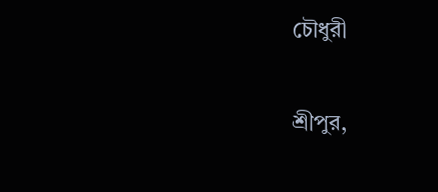চৌধুরী

শ্রীপুর,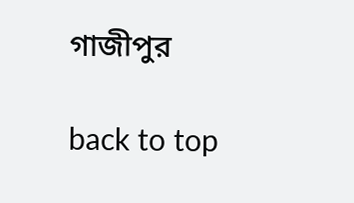গাজীপুর

back to top